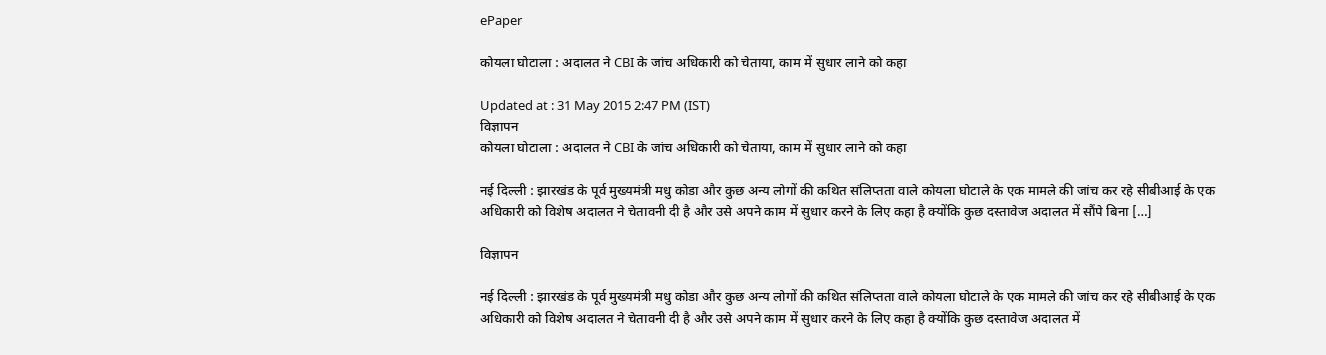ePaper

कोयला घोटाला : अदालत ने CBI के जांच अधिकारी को चेताया, काम में सुधार लाने को कहा

Updated at : 31 May 2015 2:47 PM (IST)
विज्ञापन
कोयला घोटाला : अदालत ने CBI के जांच अधिकारी को चेताया, काम में सुधार लाने को कहा

नई दिल्ली : झारखंड के पूर्व मुख्यमंत्री मधु कोडा और कुछ अन्य लोगों की कथित संलिप्तता वाले कोयला घोटाले के एक मामले की जांच कर रहे सीबीआई के एक अधिकारी को विशेष अदालत ने चेतावनी दी है और उसे अपने काम में सुधार करने के लिए कहा है क्योंकि कुछ दस्तावेज अदालत में सौंपे बिना […]

विज्ञापन

नई दिल्ली : झारखंड के पूर्व मुख्यमंत्री मधु कोडा और कुछ अन्य लोगों की कथित संलिप्तता वाले कोयला घोटाले के एक मामले की जांच कर रहे सीबीआई के एक अधिकारी को विशेष अदालत ने चेतावनी दी है और उसे अपने काम में सुधार करने के लिए कहा है क्योंकि कुछ दस्तावेज अदालत में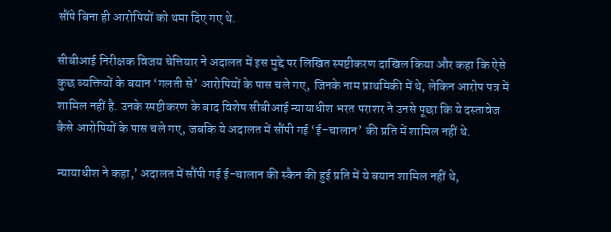सौंपे बिना ही आरोपियों को थमा दिए गए थे.

सीबीआई निरीक्षक विजय चेत्तियार ने अदालत में इस मुद्दे पर लिखित स्पष्टीकरण दाखिल किया और कहा कि ऐसे कुछ व्यक्तियों के बयान ‘गलती से’ आरोपियों के पास चले गए, जिनके नाम प्राथमिकी में थे, लेकिन आरोप पत्र में शामिल नहीं है. उनके स्पष्टीकरण के बाद विशेष सीबीआई न्यायाधीश भरत पराशर ने उनसे पूछा कि ये दस्तावेज कैसे आरोपियों के पास चले गए, जबकि ये अदालत में सौंपी गई ‘ई-चालान’ की प्रति में शामिल नहीं थे.

न्यायाधीश ने कहा,’ अदालत में सौंपी गई ई-चालान की स्कैन की हुई प्रति में ये बयान शामिल नहीं थे,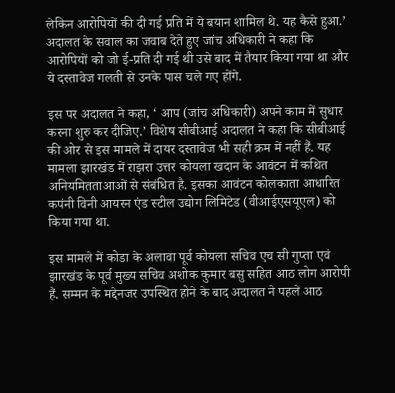लेकिन आरोपियों की दी गई प्रति में ये बयान शामिल थे. यह कैसे हुआ.’ अदालत के सवाल का जवाब देते हुए जांच अधिकारी ने कहा कि आरोपियों को जो ई-प्रति दी गई थी उसे बाद में तैयार किया गया था और ये दस्तावेज गलती से उनके पास चले गए होंगे.

इस पर अदालत ने कहा, ‘ आप (जांच अधिकारी) अपने काम में सुधार करना शुरु कर दीजिए.’ विशेष सीबीआई अदालत ने कहा कि सीबीआई की ओर से इस मामले में दायर दस्तावेज भी सही क्रम में नहीं हैं. यह मामला झारखंड में राझरा उत्तर कोयला खदान के आवंटन में कथित अनियमितताआओं से संबंधित है. इसका आवंटन कोलकाता आधारित कपंनी विनी आयरन एंड स्टील उद्योग लिमिटेड (वीआईएसयूएल) को किया गया था.

इस मामले में कोडा के अलावा पूर्व कोयला सचिव एच सी गुप्ता एवं झारखंड के पूर्व मुख्य सचिव अशोक कुमार बसु सहित आठ लोग आरोपी हैं. सम्मन के मद्देनजर उपस्थित होने के बाद अदालत ने पहले आठ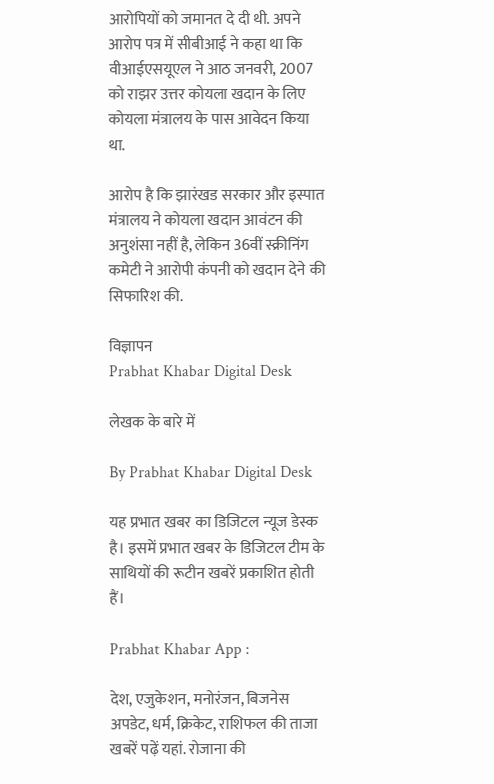आरोपियों को जमानत दे दी थी. अपने आरोप पत्र में सीबीआई ने कहा था कि वीआईएसयूएल ने आठ जनवरी, 2007 को राझर उत्तर कोयला खदान के लिए कोयला मंत्रालय के पास आवेदन किया था.

आरोप है कि झारंखड सरकार और इस्पात मंत्रालय ने कोयला खदान आवंटन की अनुशंसा नहीं है, लेकिन 36वीं स्क्रीनिंग कमेटी ने आरोपी कंपनी को खदान देने की सिफारिश की.

विज्ञापन
Prabhat Khabar Digital Desk

लेखक के बारे में

By Prabhat Khabar Digital Desk

यह प्रभात खबर का डिजिटल न्यूज डेस्क है। इसमें प्रभात खबर के डिजिटल टीम के साथियों की रूटीन खबरें प्रकाशित होती हैं।

Prabhat Khabar App :

देश, एजुकेशन, मनोरंजन, बिजनेस अपडेट, धर्म, क्रिकेट, राशिफल की ताजा खबरें पढ़ें यहां. रोजाना की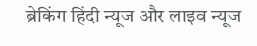ब्रेकिंग हिंदी न्यूज और लाइव न्यूज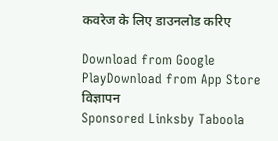कवरेज के लिए डाउनलोड करिए

Download from Google PlayDownload from App Store
विज्ञापन
Sponsored Linksby Taboola